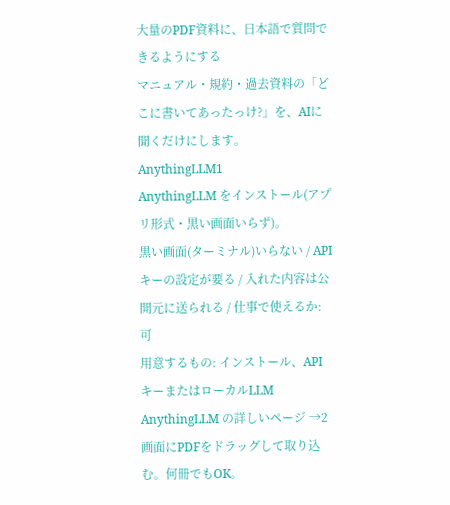大量のPDF資料に、日本語で質問できるようにする
マニュアル・規約・過去資料の「どこに書いてあったっけ?」を、AIに聞くだけにします。
AnythingLLM1
AnythingLLM をインストール(アプリ形式・黒い画面いらず)。
黒い画面(ターミナル)いらない / APIキーの設定が要る / 入れた内容は公開元に送られる / 仕事で使えるか: 可
用意するもの: インストール、APIキーまたはローカルLLM
AnythingLLM の詳しいページ →2
画面にPDFをドラッグして取り込む。何冊でもOK。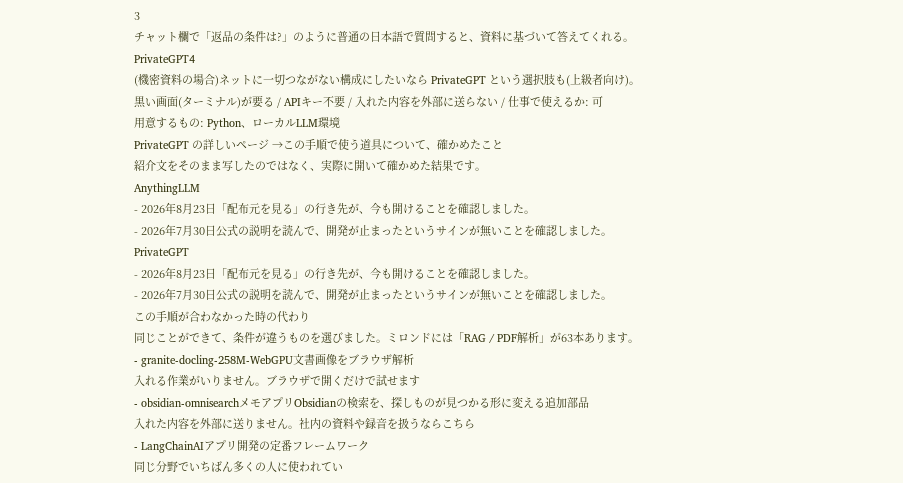3
チャット欄で「返品の条件は?」のように普通の日本語で質問すると、資料に基づいて答えてくれる。
PrivateGPT4
(機密資料の場合)ネットに一切つながない構成にしたいなら PrivateGPT という選択肢も(上級者向け)。
黒い画面(ターミナル)が要る / APIキー不要 / 入れた内容を外部に送らない / 仕事で使えるか: 可
用意するもの: Python、ローカルLLM環境
PrivateGPT の詳しいページ →この手順で使う道具について、確かめたこと
紹介文をそのまま写したのではなく、実際に開いて確かめた結果です。
AnythingLLM
- 2026年8月23日「配布元を見る」の行き先が、今も開けることを確認しました。
- 2026年7月30日公式の説明を読んで、開発が止まったというサインが無いことを確認しました。
PrivateGPT
- 2026年8月23日「配布元を見る」の行き先が、今も開けることを確認しました。
- 2026年7月30日公式の説明を読んで、開発が止まったというサインが無いことを確認しました。
この手順が合わなかった時の代わり
同じことができて、条件が違うものを選びました。ミロンドには「RAG / PDF解析」が63本あります。
- granite-docling-258M-WebGPU文書画像をブラウザ解析
入れる作業がいりません。ブラウザで開くだけで試せます
- obsidian-omnisearchメモアプリObsidianの検索を、探しものが見つかる形に変える追加部品
入れた内容を外部に送りません。社内の資料や録音を扱うならこちら
- LangChainAIアプリ開発の定番フレームワーク
同じ分野でいちばん多くの人に使われてい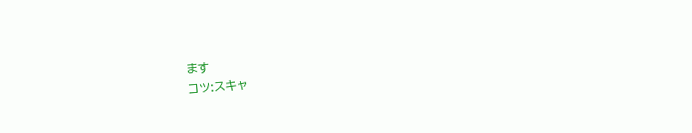ます
コツ:スキャ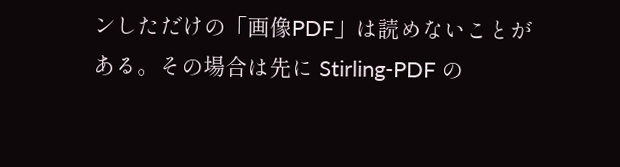ンしただけの「画像PDF」は読めないことがある。その場合は先に Stirling-PDF の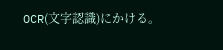OCR(文字認識)にかける。